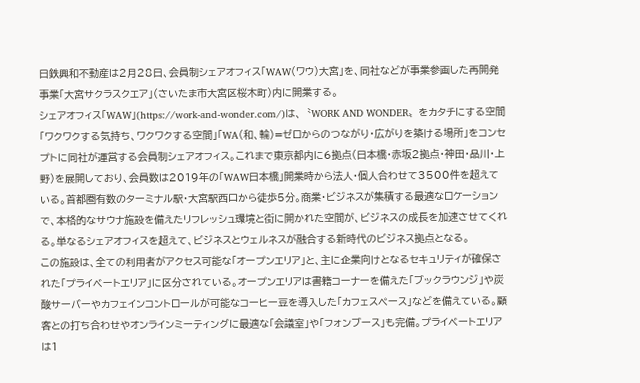日鉄興和不動産は2月28日、会員制シェアオフィス「WAW(ワウ)大宮」を、同社などが事業参画した再開発事業「大宮サクラスクエア」(さいたま市大宮区桜木町)内に開業する。
シェアオフィス「WAW」(https://work-and-wonder.com/)は、〝WORK AND WONDER〟をカタチにする空間「ワクワクする気持ち、ワクワクする空間」「WA(和、輪)=ゼロからのつながり・広がりを築ける場所」をコンセプトに同社が運営する会員制シェアオフィス。これまで東京都内に6拠点(日本橋・赤坂2拠点・神田・品川・上野)を展開しており、会員数は2019年の「WAW日本橋」開業時から法人・個人合わせて3500件を超えている。首都圏有数のターミナル駅・大宮駅西口から徒歩5分。商業・ビジネスが集積する最適なロケーションで、本格的なサウナ施設を備えたリフレッシュ環境と街に開かれた空間が、ビジネスの成長を加速させてくれる。単なるシェアオフィスを超えて、ビジネスとウェルネスが融合する新時代のビジネス拠点となる。
この施設は、全ての利用者がアクセス可能な「オープンエリア」と、主に企業向けとなるセキュリティが確保された「プライベートエリア」に区分されている。オープンエリアは書籍コーナーを備えた「ブックラウンジ」や炭酸サーバーやカフェインコントロールが可能なコーヒー豆を導入した「カフェスペース」などを備えている。顧客との打ち合わせやオンラインミーティングに最適な「会議室」や「フォンブース」も完備。プライベートエリアは1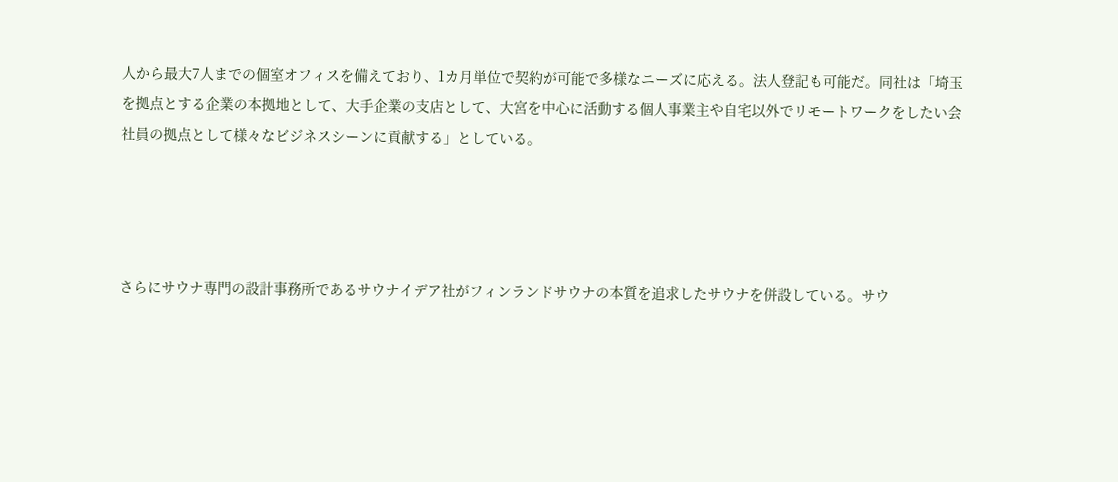人から最大7人までの個室オフィスを備えており、1カ月単位で契約が可能で多様なニーズに応える。法人登記も可能だ。同社は「埼玉を拠点とする企業の本拠地として、大手企業の支店として、大宮を中心に活動する個人事業主や自宅以外でリモートワークをしたい会社員の拠点として様々なビジネスシーンに貢献する」としている。




さらにサウナ専門の設計事務所であるサウナイデア社がフィンランドサウナの本質を追求したサウナを併設している。サウ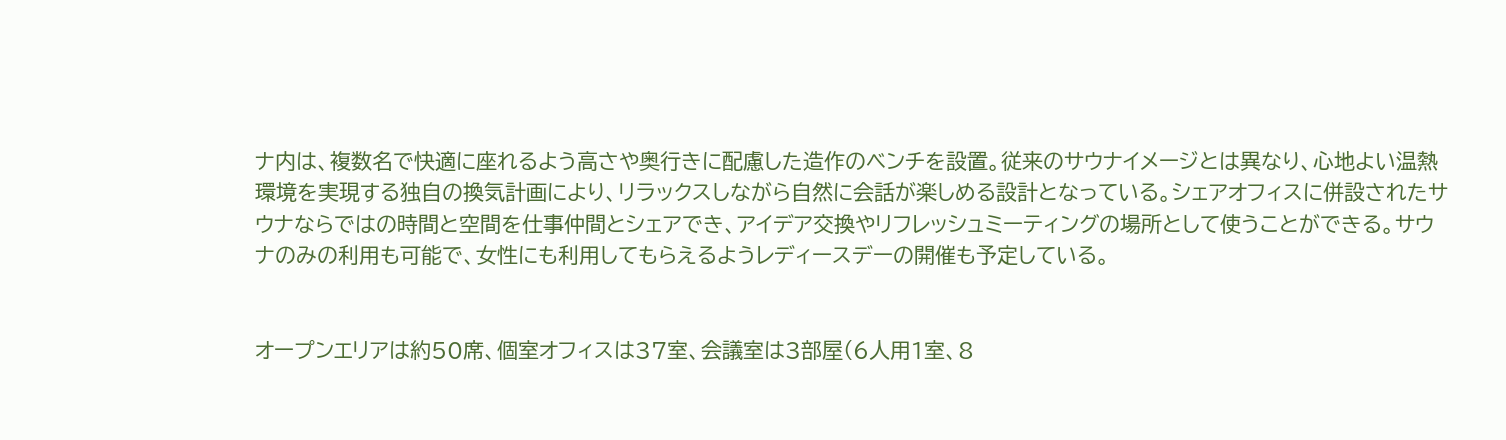ナ内は、複数名で快適に座れるよう高さや奥行きに配慮した造作のベンチを設置。従来のサウナイメージとは異なり、心地よい温熱環境を実現する独自の換気計画により、リラックスしながら自然に会話が楽しめる設計となっている。シェアオフィスに併設されたサウナならではの時間と空間を仕事仲間とシェアでき、アイデア交換やリフレッシュミーティングの場所として使うことができる。サウナのみの利用も可能で、女性にも利用してもらえるようレディースデーの開催も予定している。


オープンエリアは約50席、個室オフィスは37室、会議室は3部屋(6人用1室、8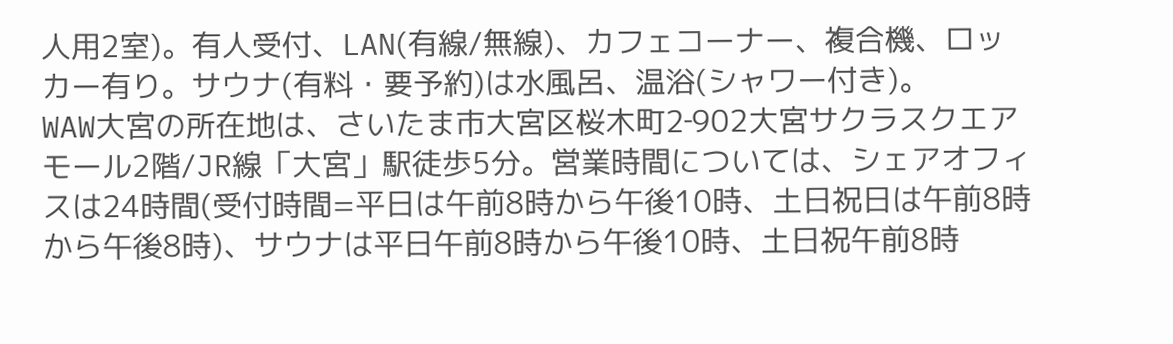人用2室)。有人受付、LAN(有線/無線)、カフェコーナー、複合機、ロッカー有り。サウナ(有料・要予約)は水風呂、温浴(シャワー付き)。
WAW大宮の所在地は、さいたま市大宮区桜木町2‐902大宮サクラスクエアモール2階/JR線「大宮」駅徒歩5分。営業時間については、シェアオフィスは24時間(受付時間=平日は午前8時から午後10時、土日祝日は午前8時から午後8時)、サウナは平日午前8時から午後10時、土日祝午前8時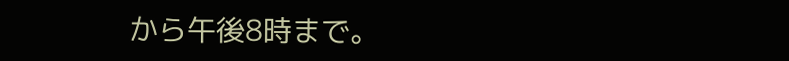から午後8時まで。